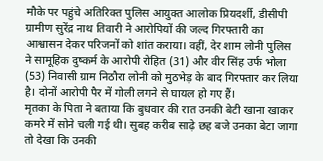मौके पर पहुंचे अतिरिक्त पुलिस आयुक्त आलोक प्रियदर्शी, डीसीपी ग्रामीण सुरेंद्र नाथ तिवारी ने आरोपियों की जल्द गिरफ्तारी का आश्वासन देकर परिजनों को शांत कराया। वहीं, देर शाम लोनी पुलिस ने सामूहिक दुष्कर्म के आरोपी रोहित (31) और वीर सिंह उर्फ भोला (53) निवासी ग्राम निठौरा लोनी को मुठभेड़ के बाद गिरफ्तार कर लिया है। दोनों आरोपी पैर में गोली लगने से घायल हो गए हैं।
मृतका के पिता ने बताया कि बुधवार की रात उनकी बेटी खाना खाकर कमरे में सोने चली गई थी। सुबह करीब साढ़े छह बजे उनका बेटा जागा तो देखा कि उनकी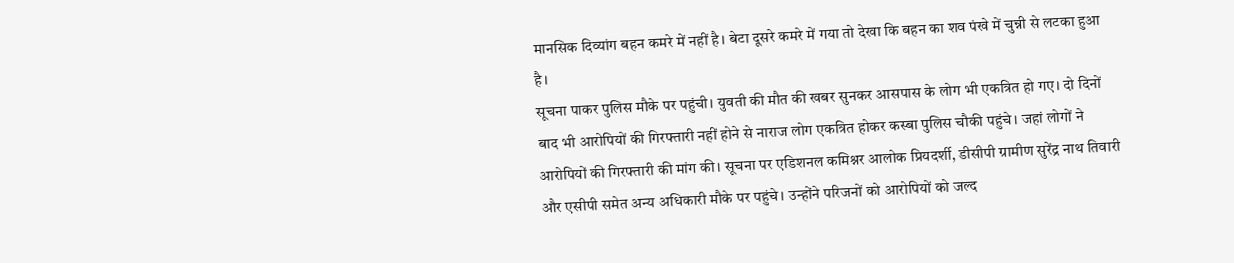मानसिक दिव्यांग बहन कमरे में नहीं है। बेटा दूसरे कमरे में गया तो देखा कि बहन का शव पंखे में चुन्नी से लटका हुआ है।
सूचना पाकर पुलिस मौके पर पहुंची। युवती की मौत की खबर सुनकर आसपास के लोग भी एकत्रित हो गए। दो दिनों बाद भी आरोपियों की गिरफ्तारी नहीं होने से नाराज लोग एकत्रित होकर कस्बा पुलिस चौकी पहुंचे। जहां लोगों ने आरोपियों की गिरफ्तारी की मांग की। सूचना पर एडिशनल कमिश्नर आलोक प्रियदर्शी, डीसीपी ग्रामीण सुरेंद्र नाथ तिवारी और एसीपी समेत अन्य अधिकारी मौके पर पहुंचे। उन्होंने परिजनों को आरोपियों को जल्द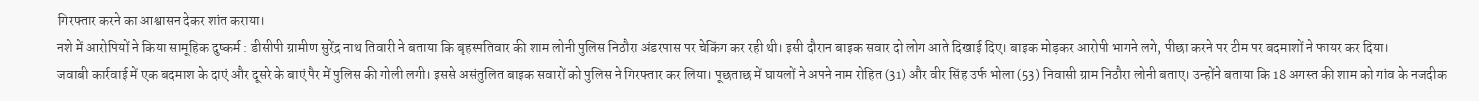गिरफ्तार करने का आश्वासन देकर शांत कराया।
नशे में आरोपियों ने किया सामूहिक दुष्कर्म : डीसीपी ग्रामीण सुरेंद्र नाथ तिवारी ने बताया कि बृहस्पतिवार की शाम लोनी पुलिस निठौरा अंडरपास पर चेकिंग कर रही थी। इसी दौरान बाइक सवार दो लोग आते दिखाई दिए। बाइक मोड़कर आरोपी भागने लगे, पीछा करने पर टीम पर बदमाशों ने फायर कर दिया।
जवाबी कार्रवाई में एक बदमाश के दाएं और दूसरे के बाएं पैर में पुलिस की गोली लगी। इससे असंतुलित बाइक सवारों को पुलिस ने गिरफ्तार कर लिया। पूछताछ में घायलों ने अपने नाम रोहित (31) और वीर सिंह उर्फ भोला (53) निवासी ग्राम निठौरा लोनी बताए। उन्होंने बताया कि 18 अगस्त की शाम को गांव के नजदीक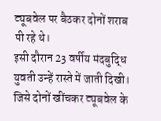ट्यूबवेल पर बैठकर दोनों शराब पी रहे थे।
इसी दौरान 23 वर्षीय मंदबुद्धि युवती उन्हें रास्ते में जाती दिखी। जिसे दोनों खींचकर ट्यूबवेल के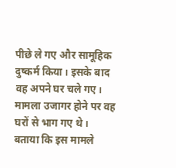पीछे ले गए और सामूहिक दुष्कर्म किया। इसके बाद वह अपने घर चले गए। मामला उजागर होने पर वह घरों से भाग गए थे। बताया कि इस मामले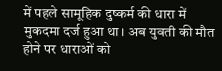में पहले सामूहिक दुष्कर्म की धारा में मुकदमा दर्ज हुआ था। अब युवती की मौत होने पर धाराओं को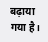बढ़ाया गया है।